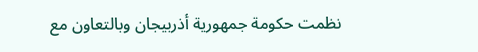نظمت حكومة جمهورية أذربيجان وبالتعاون مع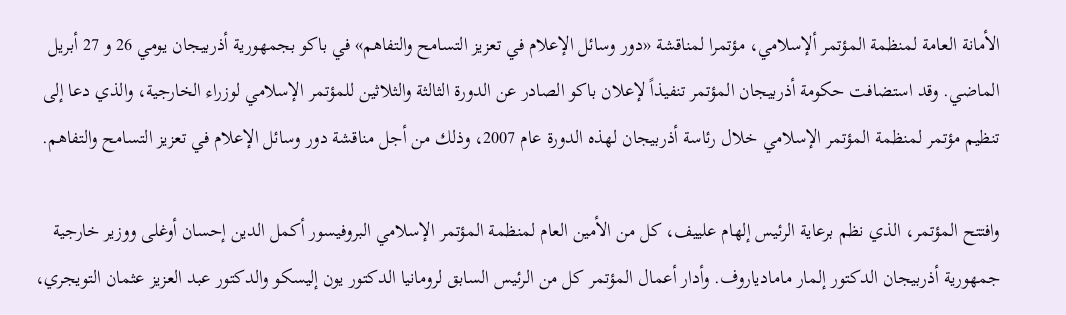الأمانة العامة لمنظمة المؤتمر ألإسلامي، مؤتمرا لمناقشة «دور وسائل الإعلام في تعزيز التسامح والتفاهم» في باكو بجمهورية أذربيجان يومي 26 و 27 أبريل الماضي. وقد استضافت حكومة أذربيجان المؤتمر تنفيذاً لإعلان باكو الصادر عن الدورة الثالثة والثلاثين للمؤتمر الإسلامي لوزراء الخارجية، والذي دعا إلى تنظيم مؤتمر لمنظمة المؤتمر الإسلامي خلال رئاسة أذربيجان لهذه الدورة عام 2007، وذلك من أجل مناقشة دور وسائل الإعلام في تعزيز التسامح والتفاهم.

وافتتح المؤتمر، الذي نظم برعاية الرئيس إلهام علييف، كل من الأمين العام لمنظمة المؤتمر الإسلامي البروفيسور أكمل الدين إحسان أوغلى ووزير خارجية جمهورية أذربيجان الدكتور إلمار مامادياروف. وأدار أعمال المؤتمر كل من الرئيس السابق لرومانيا الدكتور يون إليسكو والدكتور عبد العزيز عثمان التويجري،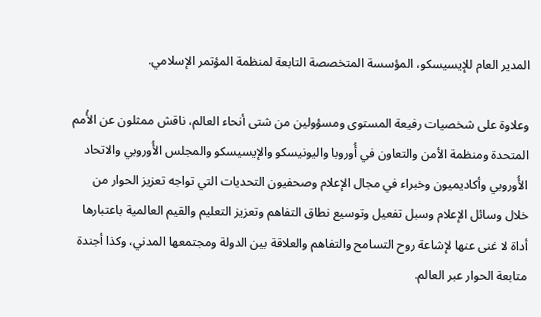المدير العام للإيسيسكو، المؤسسة المتخصصة التابعة لمنظمة المؤتمر الإسلامي.

وعلاوة على شخصيات رفيعة المستوى ومسؤولين من شتى أنحاء العالم، ناقش ممثلون عن الأُمم المتحدة ومنظمة الأمن والتعاون في أُوروبا واليونيسكو والإيسيسكو والمجلس الأُوروبي والاتحاد الأُوروبي وأكاديميون وخبراء في مجال الإعلام وصحفيون التحديات التي تواجه تعزيز الحوار من خلال وسائل الإعلام وسبل تفعيل وتوسيع نطاق التفاهم وتعزيز التعليم والقيم العالمية باعتبارها أداة لا غنى عنها لإشاعة روح التسامح والتفاهم والعلاقة بين الدولة ومجتمعها المدني، وكذا أجندة متابعة الحوار عبر العالم.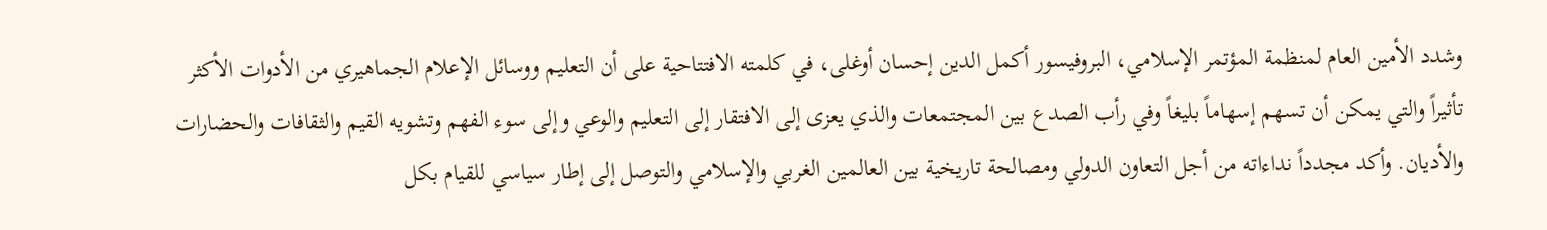وشدد الأمين العام لمنظمة المؤتمر الإسلامي، البروفيسور أكمل الدين إحسان أوغلى، في كلمته الافتتاحية على أن التعليم ووسائل الإعلام الجماهيري من الأدوات الأكثر تأثيراً والتي يمكن أن تسهم إسهاماً بليغاً وفي رأب الصدع بين المجتمعات والذي يعزى إلى الافتقار إلى التعليم والوعي وإلى سوء الفهم وتشويه القيم والثقافات والحضارات والأديان. وأكد مجدداً نداءاته من أجل التعاون الدولي ومصالحة تاريخية بين العالمين الغربي والإسلامي والتوصل إلى إطار سياسي للقيام بكل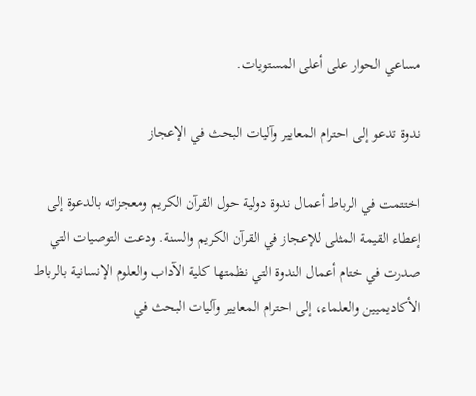مساعي الحوار على أعلى المستويات.

ندوة تدعو إلى احترام المعايير وآليات البحث في الإعجاز

اختتمت في الرباط أعمال ندوة دولية حول القرآن الكريم ومعجزاته بالدعوة إلى إعطاء القيمة المثلى للإعجاز في القرآن الكريم والسنة. ودعت التوصيات التي صدرت في ختام أعمال الندوة التي نظمتها كلية الآداب والعلوم الإنسانية بالرباط الأكاديميين والعلماء، إلى احترام المعايير وآليات البحث في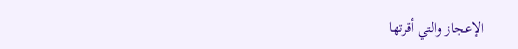الإعجاز والتي أقرتها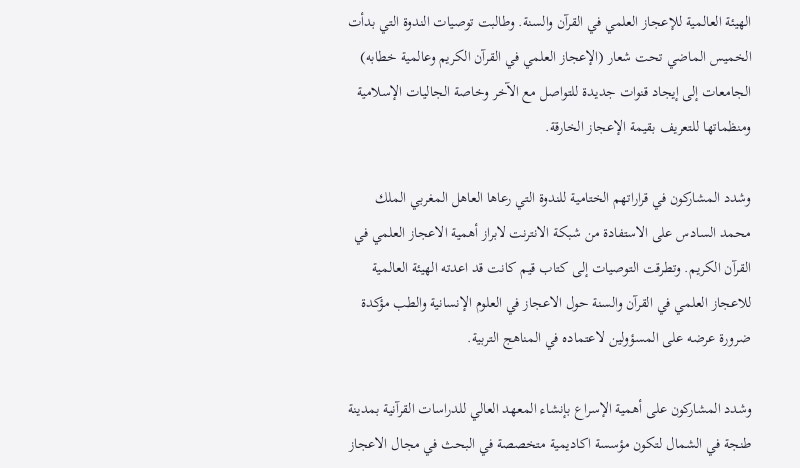الهيئة العالمية للإعجاز العلمي في القرآن والسنة. وطالبت توصيات الندوة التي بدأت الخميس الماضي تحت شعار (الإعجاز العلمي في القرآن الكريم وعالمية خطابه) الجامعات إلى إيجاد قنوات جديدة للتواصل مع الآخر وخاصة الجاليات الإسلامية ومنظماتها للتعريف بقيمة الإعجاز الخارقة.

وشدد المشاركون في قراراتهم الختامية للندوة التي رعاها العاهل المغربي الملك محمد السادس على الاستفادة من شبكة الانترنت لابراز أهمية الاعجاز العلمي في القرآن الكريم. وتطرقت التوصيات إلى كتاب قيم كانت قد اعدته الهيئة العالمية للاعجاز العلمي في القرآن والسنة حول الاعجاز في العلوم الإنسانية والطب مؤكدة ضرورة عرضه على المسؤولين لاعتماده في المناهج التربية.

وشدد المشاركون على أهمية الإسراع بإنشاء المعهد العالي للدراسات القرآنية بمدينة طنجة في الشمال لتكون مؤسسة اكاديمية متخصصة في البحث في مجال الاعجاز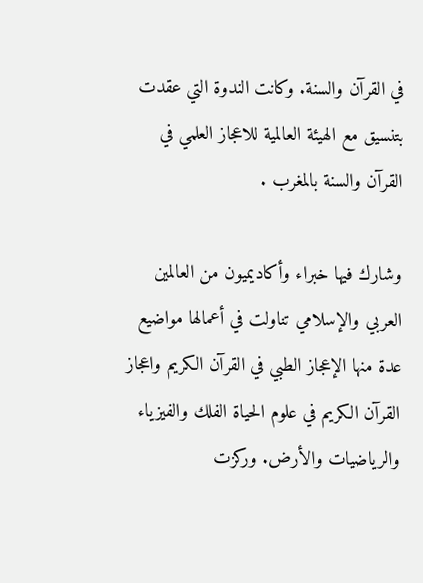في القرآن والسنة. وكانت الندوة التي عقدت بتنسيق مع الهيئة العالمية للاعجاز العلمي في القرآن والسنة بالمغرب .

وشارك فيها خبراء وأكاديميون من العالمين العربي والإسلامي تناولت في أعمالها مواضيع عدة منها الإعجاز الطبي في القرآن الكريم واعجاز القرآن الكريم في علوم الحياة الفلك والفيزياء والرياضيات والأرض. وركزت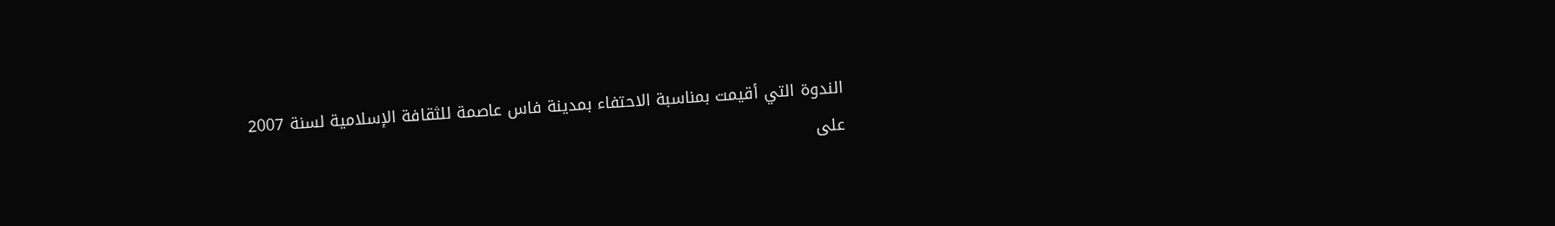الندوة التي أقيمت بمناسبة الاحتفاء بمدينة فاس عاصمة للثقافة الإسلامية لسنة 2007 على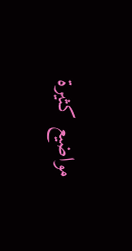مواضيع كثيرة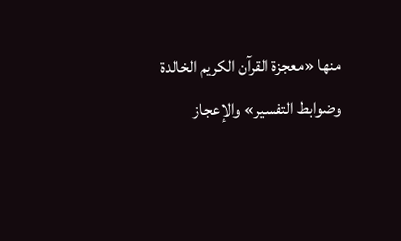منها «معجزة القرآن الكريم الخالدة وضوابط التفسير» والإعجاز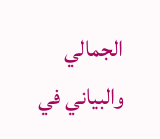الجمالي والبياني في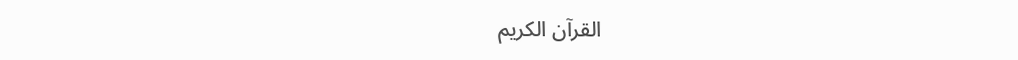القرآن الكريم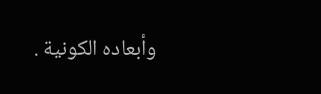وأبعاده الكونية .